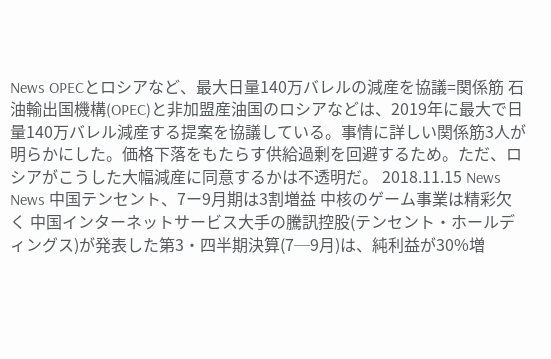News OPECとロシアなど、最大日量140万バレルの減産を協議=関係筋 石油輸出国機構(OPEC)と非加盟産油国のロシアなどは、2019年に最大で日量140万バレル減産する提案を協議している。事情に詳しい関係筋3人が明らかにした。価格下落をもたらす供給過剰を回避するため。ただ、ロシアがこうした大幅減産に同意するかは不透明だ。 2018.11.15 News
News 中国テンセント、7ー9月期は3割増益 中核のゲーム事業は精彩欠く 中国インターネットサービス大手の騰訊控股(テンセント・ホールディングス)が発表した第3・四半期決算(7─9月)は、純利益が30%増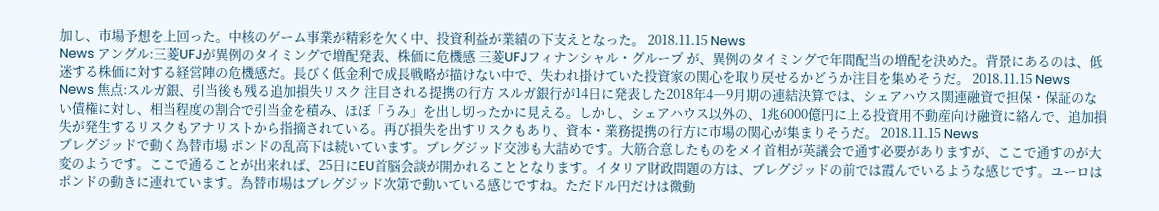加し、市場予想を上回った。中核のゲーム事業が精彩を欠く中、投資利益が業績の下支えとなった。 2018.11.15 News
News アングル:三菱UFJが異例のタイミングで増配発表、株価に危機感 三菱UFJフィナンシャル・グループ が、異例のタイミングで年間配当の増配を決めた。背景にあるのは、低迷する株価に対する経営陣の危機感だ。長びく低金利で成長戦略が描けない中で、失われ掛けていた投資家の関心を取り戻せるかどうか注目を集めそうだ。 2018.11.15 News
News 焦点:スルガ銀、引当後も残る追加損失リスク 注目される提携の行方 スルガ銀行が14日に発表した2018年4―9月期の連結決算では、シェアハウス関連融資で担保・保証のない債権に対し、相当程度の割合で引当金を積み、ほぼ「うみ」を出し切ったかに見える。しかし、シェアハウス以外の、1兆6000億円に上る投資用不動産向け融資に絡んで、追加損失が発生するリスクもアナリストから指摘されている。再び損失を出すリスクもあり、資本・業務提携の行方に市場の関心が集まりそうだ。 2018.11.15 News
ブレグジッドで動く為替市場 ポンドの乱高下は続いています。ブレグジッド交渉も大詰めです。大筋合意したものをメイ首相が英議会で通す必要がありますが、ここで通すのが大変のようです。ここで通ることが出来れば、25日にEU首脳会談が開かれることとなります。イタリア財政問題の方は、ブレグジッドの前では霞んでいるような感じです。ユーロはポンドの動きに連れています。為替市場はブレグジッド次第で動いている感じですね。ただドル円だけは微動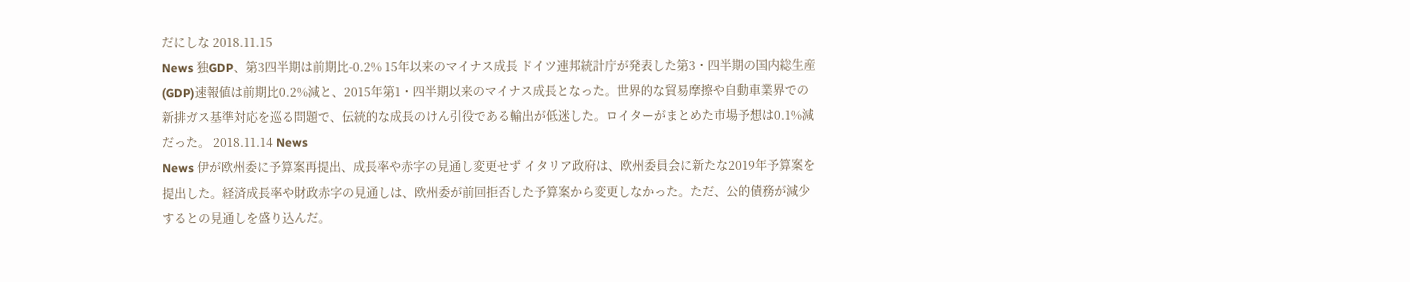だにしな 2018.11.15
News 独GDP、第3四半期は前期比-0.2% 15年以来のマイナス成長 ドイツ連邦統計庁が発表した第3・四半期の国内総生産(GDP)速報値は前期比0.2%減と、2015年第1・四半期以来のマイナス成長となった。世界的な貿易摩擦や自動車業界での新排ガス基準対応を巡る問題で、伝統的な成長のけん引役である輸出が低迷した。ロイターがまとめた市場予想は0.1%減だった。 2018.11.14 News
News 伊が欧州委に予算案再提出、成長率や赤字の見通し変更せず イタリア政府は、欧州委員会に新たな2019年予算案を提出した。経済成長率や財政赤字の見通しは、欧州委が前回拒否した予算案から変更しなかった。ただ、公的債務が減少するとの見通しを盛り込んだ。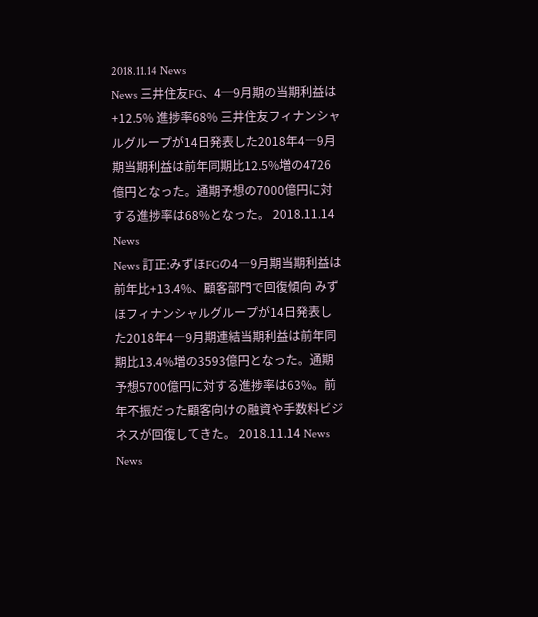2018.11.14 News
News 三井住友FG、4─9月期の当期利益は+12.5% 進捗率68% 三井住友フィナンシャルグループが14日発表した2018年4―9月期当期利益は前年同期比12.5%増の4726億円となった。通期予想の7000億円に対する進捗率は68%となった。 2018.11.14 News
News 訂正:みずほFGの4―9月期当期利益は前年比+13.4%、顧客部門で回復傾向 みずほフィナンシャルグループが14日発表した2018年4―9月期連結当期利益は前年同期比13.4%増の3593億円となった。通期予想5700億円に対する進捗率は63%。前年不振だった顧客向けの融資や手数料ビジネスが回復してきた。 2018.11.14 News
News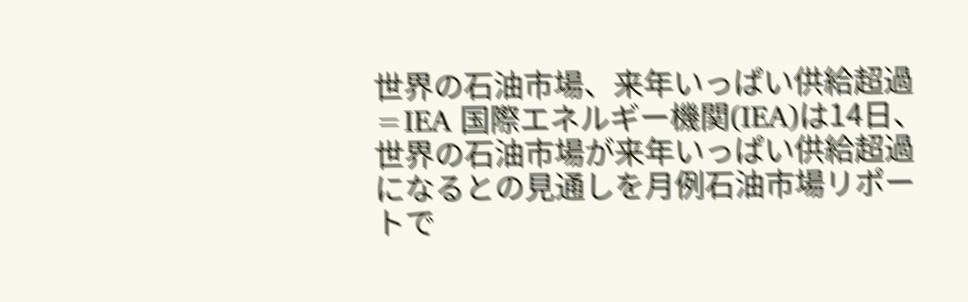世界の石油市場、来年いっぱい供給超過=IEA 国際エネルギー機関(IEA)は14日、世界の石油市場が来年いっぱい供給超過になるとの見通しを月例石油市場リポートで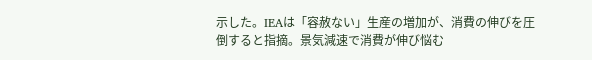示した。IEAは「容赦ない」生産の増加が、消費の伸びを圧倒すると指摘。景気減速で消費が伸び悩む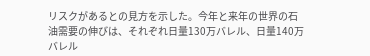リスクがあるとの見方を示した。今年と来年の世界の石油需要の伸びは、それぞれ日量130万バレル、日量140万バレル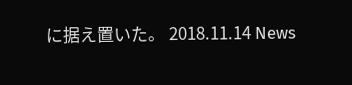に据え置いた。 2018.11.14 News